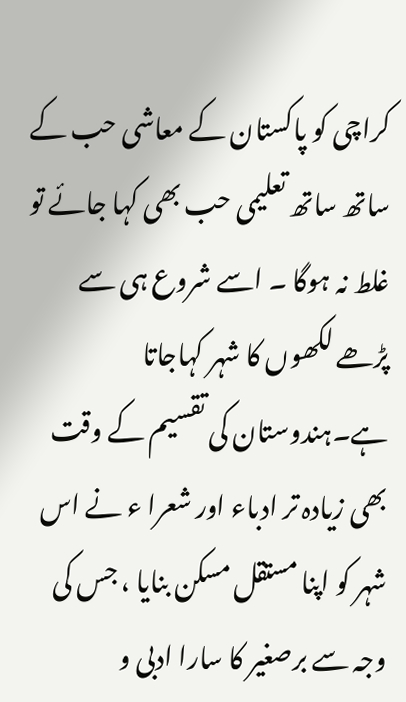کراچی کو پاکستان کے معاشی حب کے ساتھ ساتھ تعلیمی حب بھی کہا جائے تو غلط نہ ہوگا ۔ اسے شروع ہی سے پڑھے لکھوں کا شہر کہاجاتا ہے۔ہندوستان کی تقسیم کے وقت بھی زیادہ تر ادباء اور شعرا ء نے اس شہر کو اپنا مستقل مسکن بنایا ، جس کی وجہ سے برصغیر کا سارا ادبی و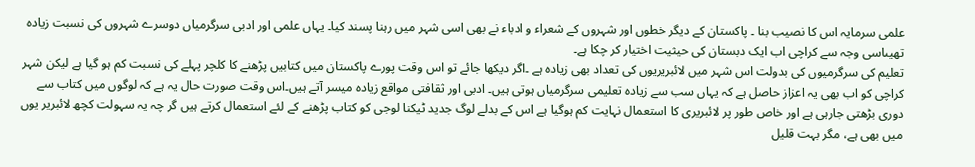علمی سرمایہ اس کا نصیب بنا ۔ پاکستان کے دیگر خطوں اور شہروں کے شعراء و ادباء نے بھی اسی شہر میں رہنا پسند کیا۔ یہاں علمی اور ادبی سرگرمیاں دوسرے شہروں کی نسبت زیادہ تھیںاسی وجہ سے کراچی اب ایک دبستان کی حیثیت اختیار کر چکا ہے۔
تعلیم کی سرگرمیوں کی بدولت اس شہر میں لائبریریوں کی تعداد بھی زیادہ ہے ۔اگر دیکھا جائے تو اس وقت پورے پاکستان میں کتابیں پڑھنے کا کلچر پہلے کی نسبت کم ہو گیا ہے لیکن شہر کراچی کو اب بھی یہ اعزاز حاصل ہے کہ یہاں سب سے زیادہ تعلیمی سرگرمیاں ہوتی ہیں۔ ادبی اور ثقافتی مواقع زیادہ میسر آتے ہیں۔اس وقت صورت حال یہ ہے کہ لوگوں میں کتاب سے دوری بڑھتی جارہی ہے اور خاص طور پر لائبریری کا استعمال نہایت کم ہوگیا ہے اس کے بدلے لوگ جدید ٹیکنا لوجی کو کتاب پڑھنے کے لئے استعمال کرتے ہیں گر چہ یہ سہولت کچھ لائبریر یوں میں بھی ہے، مگر بہت قلیل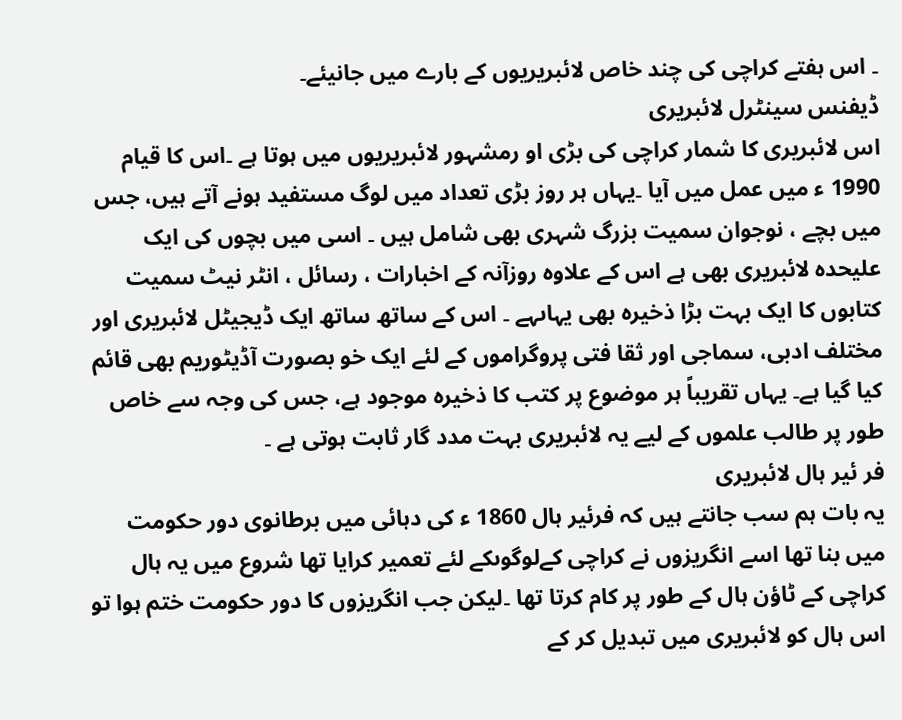۔ اس ہفتے کراچی کی چند خاص لائبریریوں کے بارے میں جانیئے۔
ڈیفنس سینٹرل لائبریری
اس لائبریری کا شمار کراچی کی بڑی او رمشہور لائبریریوں میں ہوتا ہے ۔اس کا قیام 1990 ء میں عمل میں آیا ۔یہاں ہر روز بڑی تعداد میں لوگ مستفید ہونے آتے ہیں، جس میں بچے ، نوجوان سمیت بزرگ شہری بھی شامل ہیں ۔ اسی میں بچوں کی ایک علیحدہ لائبریری بھی ہے اس کے علاوہ روزآنہ کے اخبارات ، رسائل ، انٹر نیٹ سمیت کتابوں کا ایک بہت بڑا ذخیرہ بھی یہاںہے ۔ اس کے ساتھ ساتھ ایک ڈیجیٹل لائبریری اور مختلف ادبی، سماجی اور ثقا فتی پروگراموں کے لئے ایک خو بصورت آڈیٹوریم بھی قائم کیا گیا ہے۔ یہاں تقریباً ہر موضوع پر کتب کا ذخیرہ موجود ہے، جس کی وجہ سے خاص طور پر طالب علموں کے لیے یہ لائبریری بہت مدد گار ثابت ہوتی ہے ۔
فر ئیر ہال لائبریری
یہ بات ہم سب جانتے ہیں کہ فرئیر ہال 1860 ء کی دہائی میں برطانوی دور حکومت میں بنا تھا اسے انگریزوں نے کراچی کےلوگوںکے لئے تعمیر کرایا تھا شروع میں یہ ہال کراچی کے ٹاؤن ہال کے طور پر کام کرتا تھا ۔لیکن جب انگریزوں کا دور حکومت ختم ہوا تو اس ہال کو لائبریری میں تبدیل کر کے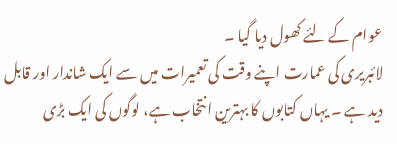عوام کے لئے کھول دیا گیا ۔
لائبریری کی عمارت اپنے وقت کی تعمیرات میں سے ایک شاندار اور قابل دید ہے ۔ یہاں کتابوں کا بہترین انتخاب ہے، لوگوں کی ایک بڑی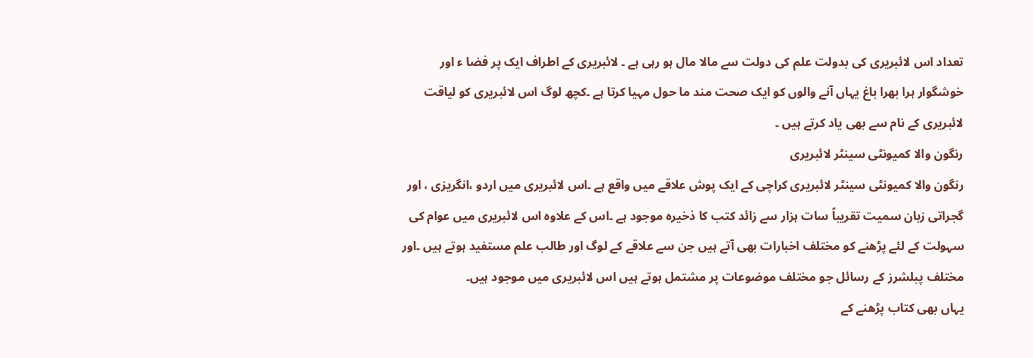تعداد اس لائبریری کی بدولت علم کی دولت سے مالا مال ہو رہی ہے ۔ لائبریری کے اطراف ایک پر فضا ء اور خوشگوار ہرا بھرا باغ یہاں آنے والوں کو ایک صحت مند ما حول مہیا کرتا ہے ۔کچھ لوگ اس لائبریری کو لیاقت لائبریری کے نام سے بھی یاد کرتے ہیں ۔
رنگون والا کمیونٹی سینٹر لائبریری
رنگون والا کمیونٹی سینٹر لائبریری کراچی کے ایک پوش علاقے میں واقع ہے ۔اس لائبریری میں اردو ،انگریزی ، اور گجراتی زبان سمیت تقریباً سات ہزار سے زائد کتب کا ذخیرہ موجود ہے ۔اس کے علاوہ اس لائبریری میں عوام کی سہولت کے لئے پڑھنے کو مختلف اخبارات بھی آتے ہیں جن سے علاقے کے لوگ اور طالب علم مستفید ہوتے ہیں ۔اور مختلف پبلشرز کے رسائل جو مختلف موضوعات پر مشتمل ہوتے ہیں اس لائبریری میں موجود ہیں۔
یہاں بھی کتاب پڑھنے کے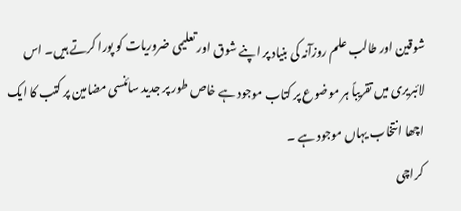شوقین اور طالب علم روزآنہ کی بنیاد پر اپنے شوق اور تعلیمی ضروریات کو پورا کرتے ہیں۔ اس لائبریری میں تقریباً ہر موضوع پر کتاب موجود ہے خاص طور پر جدید سائنسی مضامین پر کتب کا ایک اچھا انتخاب یہاں موجود ہے ۔
کراچی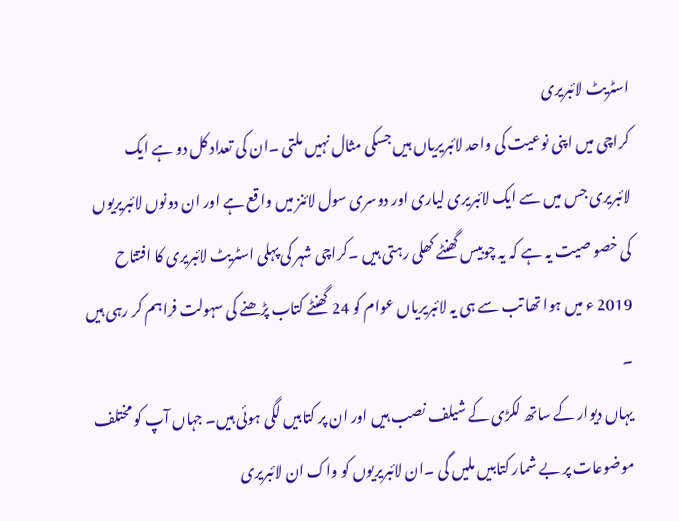اسٹریٹ لائبریری
کراچی میں اپنی نوعیت کی واحد لائبریریاں ہیں جسکی مثال نہیں ملتی ۔ان کی تعداد کل دو ہے ایک لائبریری جس میں سے ایک لائبریری لیاری اور دوسری سول لائنز میں واقع ہے اور ان دونوں لائبریریوں کی خصو صیت یہ ہے کہ یہ چوبیس گھنٹے کھلی رہتی ہیں ۔کراچی شہر کی پہلی اسٹریٹ لائبریری کا افتتاح 2019 ء میں ہوا تھا تب سے ہی یہ لائبریریاں عوام کو 24 گھنٹے کتاب پڑھنے کی سہولت فراہم کر رہی ہیں ۔
یہاں دیوار کے ساتھ لکڑی کے شیلف نصب ہیں اور ان پر کتابیں لگی ہوئی ہیں۔ جہاں آپ کو مختلف موضوعات پر بے شمار کتابیں ملیں گی ۔ان لائبریریوں کو واک ان لائبریری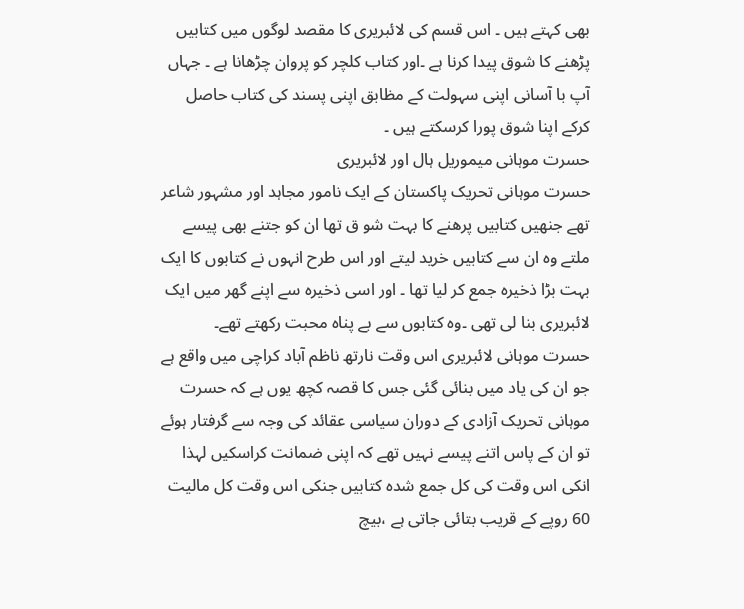بھی کہتے ہیں ۔ اس قسم کی لائبریری کا مقصد لوگوں میں کتابیں پڑھنے کا شوق پیدا کرنا ہے ۔اور کتاب کلچر کو پروان چڑھانا ہے ۔ جہاں آپ با آسانی اپنی سہولت کے مظابق اپنی پسند کی کتاب حاصل کرکے اپنا شوق پورا کرسکتے ہیں ۔
حسرت موہانی میموریل ہال اور لائبریری
حسرت موہانی تحریک پاکستان کے ایک نامور مجاہد اور مشہور شاعر تھے جنھیں کتابیں پرھنے کا بہت شو ق تھا ان کو جتنے بھی پیسے ملتے وہ ان سے کتابیں خرید لیتے اور اس طرح انہوں نے کتابوں کا ایک بہت بڑا ذخیرہ جمع کر لیا تھا ۔ اور اسی ذخیرہ سے اپنے گھر میں ایک لائبریری بنا لی تھی ۔وہ کتابوں سے بے پناہ محبت رکھتے تھے۔
حسرت موہانی لائبریری اس وقت نارتھ ناظم آباد کراچی میں واقع ہے جو ان کی یاد میں بنائی گئی جس کا قصہ کچھ یوں ہے کہ حسرت موہانی تحریک آزادی کے دوران سیاسی عقائد کی وجہ سے گرفتار ہوئے تو ان کے پاس اتنے پیسے نہیں تھے کہ اپنی ضمانت کراسکیں لہذا انکی اس وقت کی کل جمع شدہ کتابیں جنکی اس وقت کل مالیت 60 روپے کے قریب بتائی جاتی ہے ،بیچ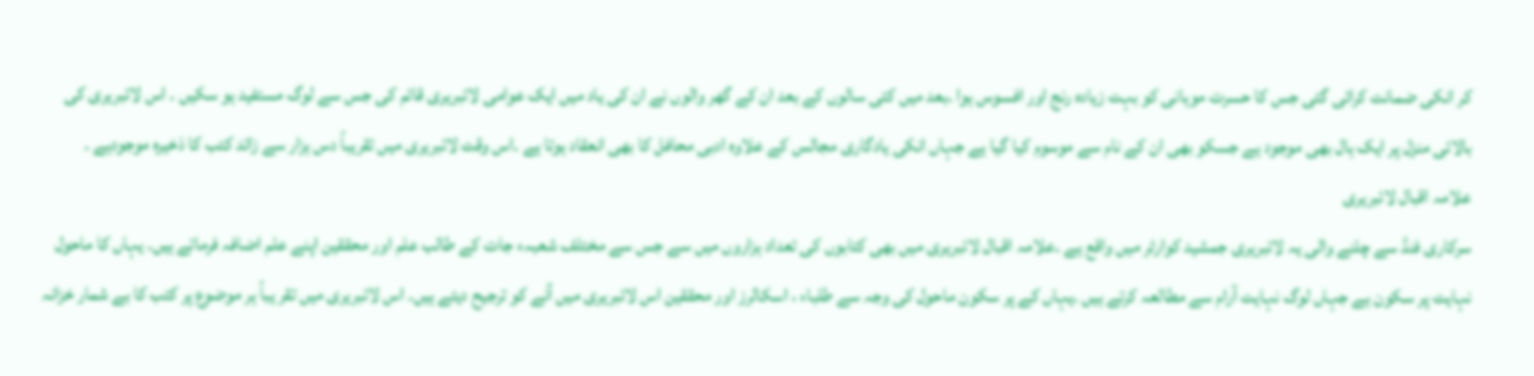کر انکی ضمانت کرائی گئی جس کا حسرت موہانی کو بہت زیادہ رنج اور افسوس ہوا ۔بعد میں کئی سالوں کے بعد ان کے گھر والوں نے ان کی یاد میں ایک عوامی لائبریری قائم کی جس سے لوگ مستفید ہو سکیں ۔ اس لائبریری کی بالائی منزل پر ایک ہال بھی موجود ہے جسکو بھی ان کے نام سے موسوم کیا گیا ہے جہاں انکی یادگاری مجالس کے علاوہ ادبی محافل کا بھی انعقاد ہوتا ہے ۔اس وقت لائبریری میں تقریباً دس ہزار سے زائد کتب کا ذخیرہ موجودہے ۔
علامہ اقبال لائبریری
سرکاری فنڈ سے چلنے والی یہ لائبریری جمشید کوارٹر میں واقع ہے ۔علامہ اقبال لائبریری میں بھی کتابوں کی تعداد ہزاروں میں سے جس سے مختلف شعبہء جات کے طالب علم اور محققین اپنے علم اضافہ فرماتے ہیں۔ یہاں کا ماحول نہایت پر سکون ہے جہاں لوگ نہایت آرام سے مطالعہ کرتے ہیں ۔یہاں کے پر سکون ماحول کی وجہ سے طلباء ، اسکالرز اور محققین اس لائبریری میں آنے کو ترجیح دیتے ہیں۔ اس لائبریری میں تقر یباً ہر موضوع پر کتب کا بے شمار خزانہ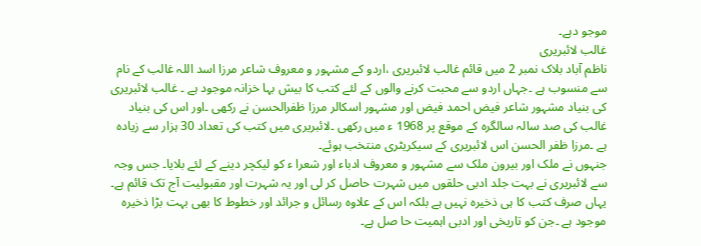موجو دہے۔
غالب لائبریری
ناظم آباد بلاک نمبر 2 میں قائم غالب لائبریری ،اردو کے مشہور و معروف شاعر مرزا اسد اللہ غالب کے نام سے منسوب ہے ۔جہاں اردو سے محبت کرنے والوں کے لئے کتب کا بیش بہا خزانہ موجود ہے ۔ غالب لائبریری کی بنیاد مشہور شاعر فیض احمد فیض اور مشہور اسکالر مرزا ظفرالحسن نے رکھی ۔اور اس کی بنیاد غالب کی صد سالہ سالگرہ کے موقع پر 1968 ء میں رکھی ۔لائبریری میں کتب کی تعداد 30 ہزار سے زیادہ ہے ۔مرزا ظفر الحسن اس لائبریری کے سیکریٹری منتخب ہوئے۔
جنہوں نے ملک اور بیرون ملک سے مشہور و معروف ادباء اور شعرا ء کو لیکچر دینے کے لئے بلایا۔ جس وجہ سے لائبریری نے بہت جلد ادبی حلقوں میں شہرت حاصل کر لی اور یہ شہرت اور مقبولیت آج تک قائم ہے۔ یہاں صرف کتب کا ہی ذخیرہ نہیں ہے بلکہ اس کے علاوہ رسائل و جرائد اور خطوط کا بھی بہت بڑا ذخیرہ موجود ہے ۔جن کو تاریخی اور ادبی اہمیت حا صل ہے۔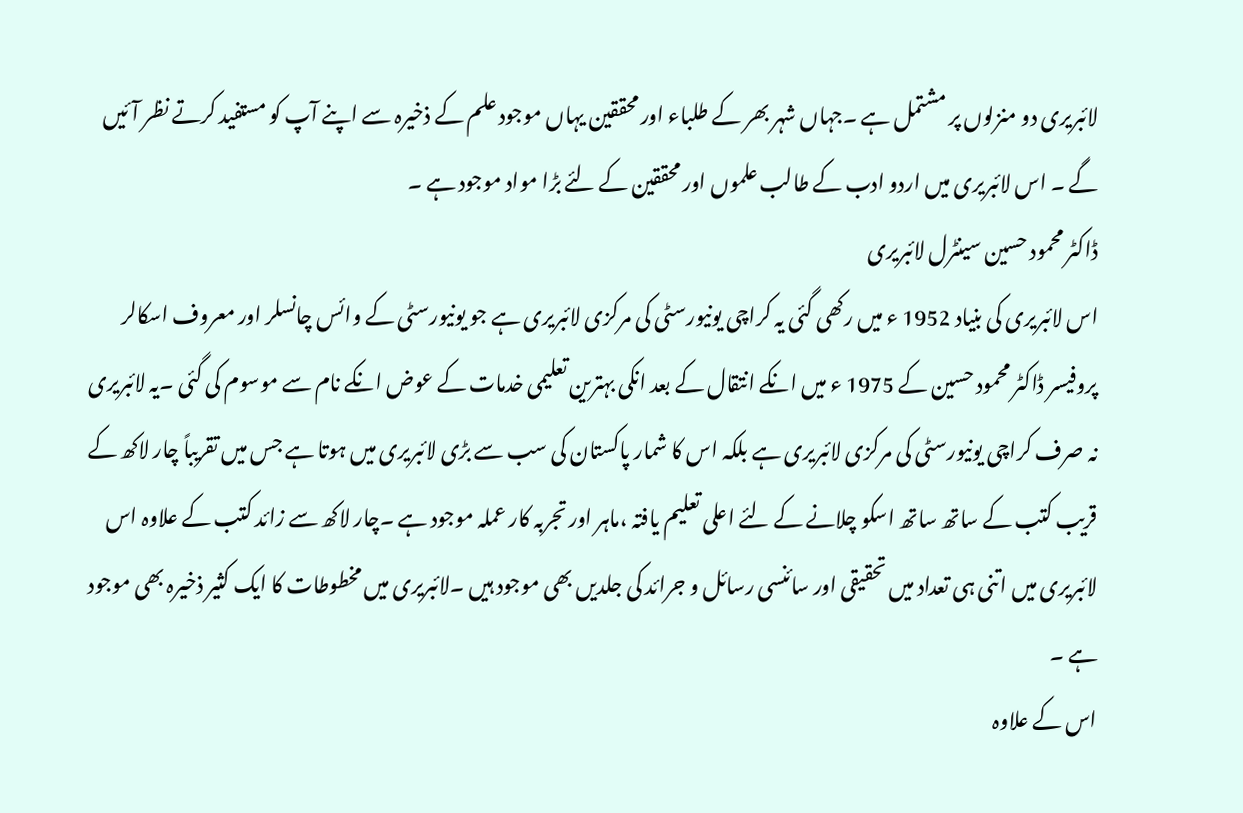لائبریری دو منزلوں پر مشتمل ہے ۔جہاں شہر بھر کے طلباء اور محققین یہاں موجود علم کے ذخیرہ سے اپنے آپ کو مستفید کرتے نظر آئیں گے ۔ اس لائبریری میں اردو ادب کے طالب علموں اور محققین کے لئے بڑا مواد موجود ہے ۔
ڈاکٹر محمود حسین سینٹرل لائبریری
اس لائبریری کی بنیاد 1952 ء میں رکھی گئی یہ کراچی یونیورسٹی کی مرکزی لائبریری ہے جو یونیورسٹی کے وائس چانسلر اور معروف اسکالر پروفیسر ڈاکٹر محمود حسین کے 1975 ء میں انکے انتقال کے بعد انکی بہترین تعلیمی خدمات کے عوض انکے نام سے موسوم کی گئی ۔یہ لائبریری نہ صرف کراچی یونیورسٹی کی مرکزی لائبریری ہے بلکہ اس کا شمار پاکستان کی سب سے بڑی لائبریری میں ہوتا ہے جس میں تقریباً چار لاکھ کے قریب کتب کے ساتھ ساتھ اسکو چلانے کے لئے اعلی تعلیم یافتہ ،ماہر اور تجربہ کار عملہ موجود ہے ۔چار لاکھ سے زائد کتب کے علاوہ اس لائبریری میں اتنی ہی تعداد میں تحقیقی اور سائنسی رسائل و جرائد کی جلدیں بھی موجود ہیں ۔لائبریری میں مخطوطات کا ایک کثیر ذخیرہ بھی موجود ہے ۔
اس کے علاوہ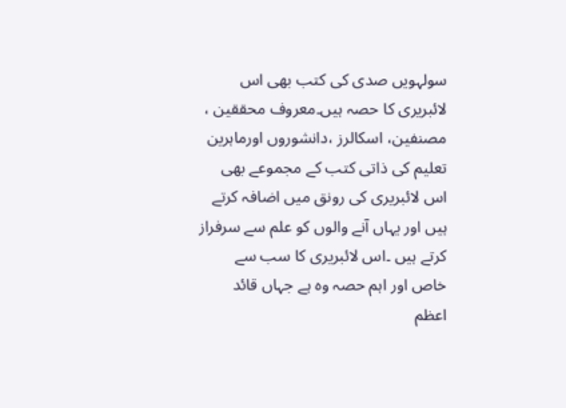سولہویں صدی کی کتب بھی اس لائبریری کا حصہ ہیں۔معروف محققین ، مصنفین، اسکالرز ،دانشوروں اورماہرین تعلیم کی ذاتی کتب کے مجموعے بھی اس لائبریری کی رونق میں اضافہ کرتے ہیں اور یہاں آنے والوں کو علم سے سرفراز کرتے ہیں ۔اس لائبریری کا سب سے خاص اور اہم حصہ وہ ہے جہاں قائد اعظم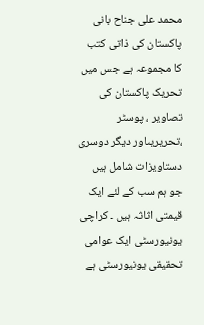محمد علی جناح بانی پاکستان کی ذاتی کتب کا مجموعہ ہے جس میں تحریک پاکستان کی تصاویر ، پوسٹر ،تحریریںاور دیگر دوسری دستاویزات شامل ہیں جو ہم سب کے لئے ایک قیمتی اثاثہ ہیں ۔ کراچی یونیورسٹی ایک عوامی تحقیقی یونیورسٹی ہے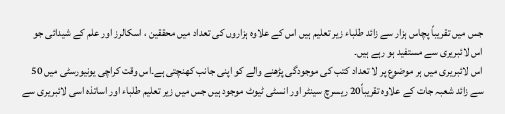جس میں تقریباً پچاس ہزار سے زائد طلباء زیر تعلیم ہیں اس کے علاوہ ہزاروں کی تعداد میں محققین ، اسکالرز اور علم کے شیدائی جو اس لائبریری سے مستفید ہو رہے ہیں۔
اس لائبریری میں ہر موضوع پر لا تعداد کتب کی موجودگی پڑھنے والے کو اپنی جانب کھنچتی ہے۔اس وقت کراچی یونیورسٹی میں 50 سے زائد شعبہ جات کے علاوہ تقریباً20 ریسرچ سینٹر اور انسٹی ٹیوٹ موجود ہیں جس میں زیر تعلیم طلباء اور اساتذہ اسی لائبریری سے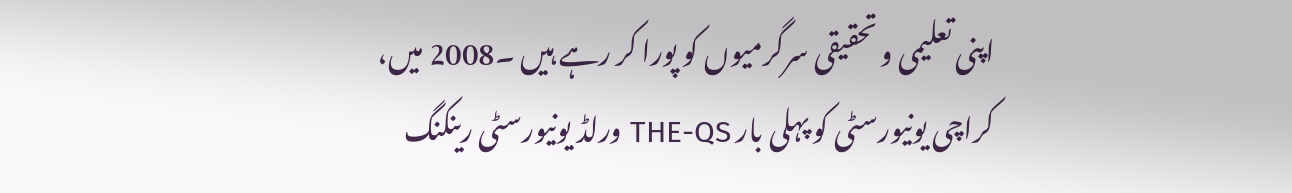اپنی تعلیمی و تحقیقی سرگرمیوں کو پورا کر رہے ہیں ۔2008 میں، کراچی یونیورسٹی کو پہلی بار THE-QS ورلڈ یونیورسٹی رینکنگ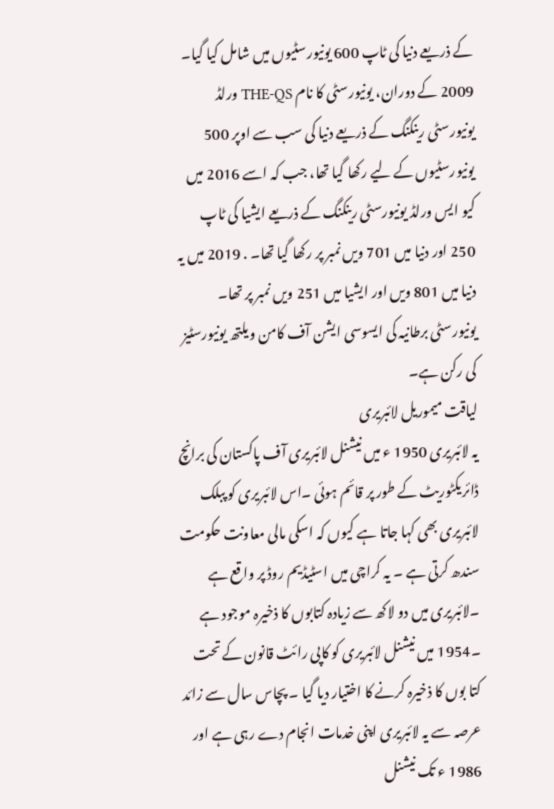کے ذریعے دنیا کی ٹاپ 600 یونیورسٹیوں میں شامل کیا گیا۔ 2009 کے دوران، یونیورسٹی کا نام THE-QS ورلڈ یونیورسٹی رینکنگ کے ذریعے دنیا کی سب سے اوپر 500 یونیورسٹیوں کے لیے رکھا گیا تھا، جب کہ اسے 2016 میں کیو ایس ورلڈ یونیورسٹی رینکنگ کے ذریعے ایشیا کی ٹاپ 250 اور دنیا میں 701 ویں نمبر پر رکھا گیا تھا۔ . 2019 میں یہ دنیا میں 801 ویں اور ایشیا میں 251 ویں نمبر پر تھا۔ یونیورسٹی برطانیہ کی ایسوسی ایشن آف کامن ویلتھ یونیورسٹیز کی رکن ہے۔
لیاقت میموریل لائبریری
یہ لائبریری 1950 ء میں نیشنل لائبریری آف پاکستان کی برانچ ڈائریکٹوریٹ کے طور پر قائم ہوئی ۔اس لائبریری کو پبلک لائبریری بھی کہا جاتا ہے کیوں کہ اسکی مالی معاونت حکومت سندھ کرتی ہے ۔ یہ کراچی میں اسٹیڈیم روڈ پر واقع ہے ۔لائبریری میں دو لاکھ سے زیادہ کتابوں کا ذخیرہ موجود ہے ۔1954 میں نیشنل لائبریری کو کاپی رائٹ قانون کے تحت کتا بوں کا ذخیرہ کرنے کا اختیار دیا گیا ۔ پچاس سال سے زائد عرصہ سے یہ لائبریری اپنی خدمات انجام دے رہی ہے اور 1986 ء تک نیشنل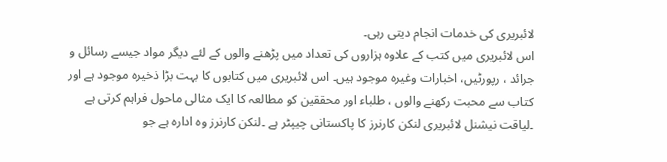لائبریری کی خدمات انجام دیتی رہی۔
اس لائبریری میں کتب کے علاوہ ہزاروں کی تعداد میں پڑھنے والوں کے لئے دیگر مواد جیسے رسائل و جرائد ، رپورٹیں، اخبارات وغیرہ موجود ہیں۔ اس لائبریری میں کتابوں کا بہت بڑا ذخیرہ موجود ہے اور کتاب سے محبت رکھنے والوں ، طلباء اور محققین کو مطالعہ کا ایک مثالی ماحول فراہم کرتی ہے ۔لیاقت نیشنل لائبریری لنکن کارنرز کا پاکستانی چیپٹر ہے ۔لنکن کارنرز وہ ادارہ ہے جو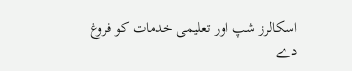اسکالرز شپ اور تعلیمی خدمات کو فروغ دے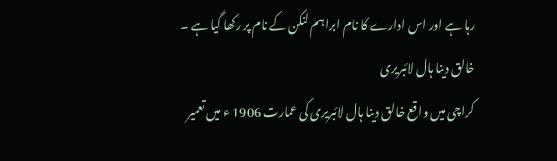رہا ہے اور اس ادارے کا نام ابراہم لنکن کے نام پر رکھا گیا ہے ۔
خالق دینا ہال لائبریری
کراچی میں واقع خالق دینا ہال لائبریری کی عمارت 1906 ء میں تعمیر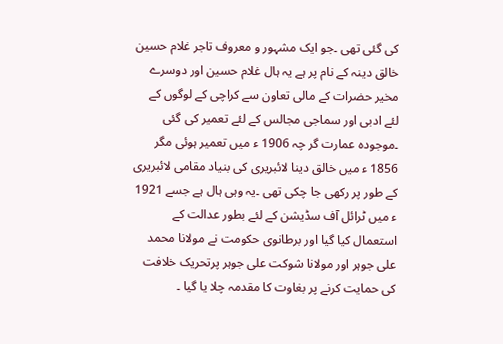کی گئی تھی ۔جو ایک مشہور و معروف تاجر غلام حسین خالق دینہ کے نام پر ہے یہ ہال غلام حسین اور دوسرے مخیر حضرات کے مالی تعاون سے کراچی کے لوگوں کے لئے ادبی اور سماجی مجالس کے لئے تعمیر کی گئی ۔موجودہ عمارت گر چہ 1906 ء میں تعمیر ہوئی مگر 1856 ء میں خالق دینا لائبریری کی بنیاد مقامی لائبریری کے طور پر رکھی جا چکی تھی ۔یہ وہی ہال ہے جسے 1921 ء میں ٹرائل آف سڈیشن کے لئے بطور عدالت کے استعمال کیا گیا اور برطانوی حکومت نے مولانا محمد علی جوہر اور مولانا شوکت علی جوہر پرتحریک خلافت کی حمایت کرنے پر بغاوت کا مقدمہ چلا یا گیا ۔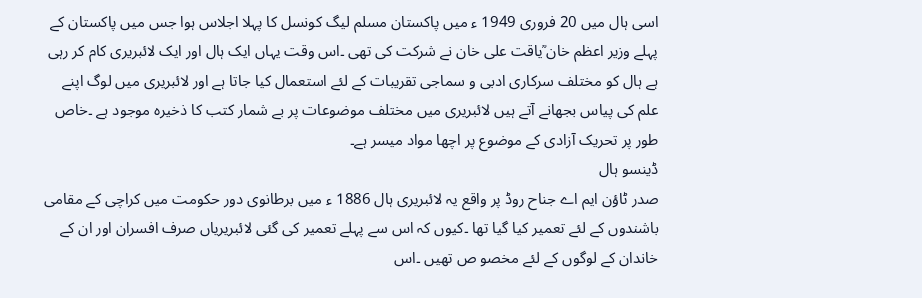اسی ہال میں 20 فروری 1949 ء میں پاکستان مسلم لیگ کونسل کا پہلا اجلاس ہوا جس میں پاکستان کے پہلے وزیر اعظم خان ؒیاقت علی خان نے شرکت کی تھی ۔اس وقت یہاں ایک ہال اور ایک لائبریری کام کر رہی ہے ہال کو مختلف سرکاری ادبی و سماجی تقریبات کے لئے استعمال کیا جاتا ہے اور لائبریری میں لوگ اپنے علم کی پیاس بجھانے آتے ہیں لائبریری میں مختلف موضوعات پر بے شمار کتب کا ذخیرہ موجود ہے ۔خاص طور پر تحریک آزادی کے موضوع پر اچھا مواد میسر ہے۔
ڈینسو ہال
صدر ٹاؤن ایم اے جناح روڈ پر واقع یہ لائبریری ہال 1886 ء میں برطانوی دور حکومت میں کراچی کے مقامی باشندوں کے لئے تعمیر کیا گیا تھا ۔کیوں کہ اس سے پہلے تعمیر کی گئی لائبریریاں صرف افسران اور ان کے خاندان کے لوگوں کے لئے مخصو ص تھیں ۔اس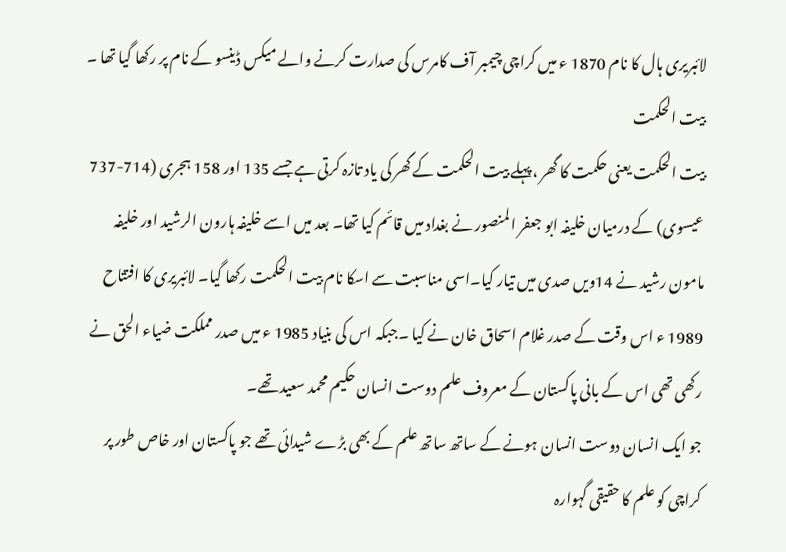لائبریری ہال کا نام 1870 ء میں کراچی چیمبر آف کامرس کی صدارت کرنے والے میکس ڈینسو کے نام پر رکھا گیا تھا ۔
بیت الحکمت
بیت الحکمت یعنی حکمت کا گھر ،پہلے بیت الحکمت کے گھر کی یاد تازہ کرتی ہے جسے 135 اور 158 ہجری (714-737 عیسوی) کے درمیان خلیفہ ابو جعفر المنصور نے بغداد میں قائم کیا تھا۔ بعد میں اسے خلیفہ ہارون الرشید اور خلیفہ مامون رشید نے 14ویں صدی میں تیار کیا۔اسی مناسبت سے اسکا نام بیت الحکمت رکھا گیا۔ لائبریری کا افتتاح 1989 ء اس وقت کے صدر غلام اسحاق خان نے کیا ۔جبکہ اس کی بنیاد 1985 ء میں صدر مملکت ضیاء الحق نے رکھی تھی اس کے بانی پاکستان کے معروف علم دوست انسان حکیم محمد سعید تھے۔
جو ایک انسان دوست انسان ہونے کے ساتھ ساتھ علم کے بھی بڑے شیدائی تھے جو پاکستان اور خاص طور پر کراچی کو علم کا حقیقی گہوارہ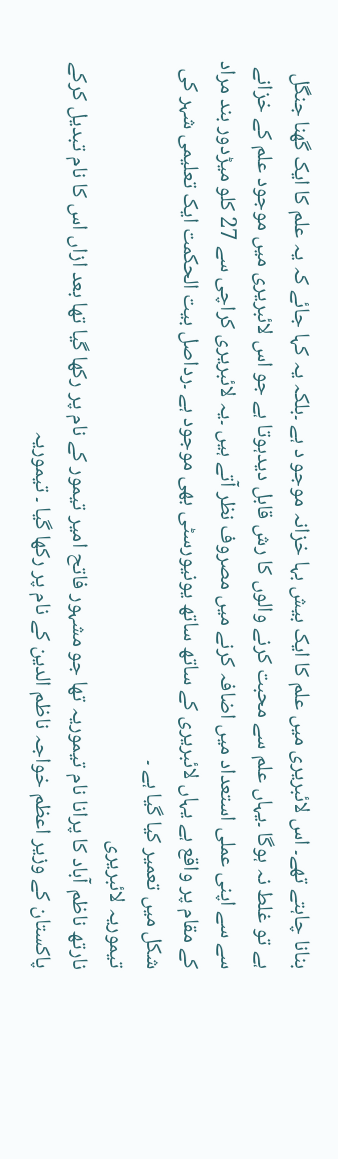بنانا چاہتے تھے۔ اس لائبریری میں علم کا ایک بیش بہا خزانہ موجو د ہے ۔بلکہ یہ کہا جائے کہ یہ علم کا ایک گھنا جنگل ہے تو غلط نہ ہوگا ۔یہاں علم سے محبت کرنے والوں کا رش قابل دیدہوتا ہے جو اس لائبریری میں موجود علم کے خزانے سے سے اپنی عملی استعداد میں اضافہ کرنے میں مصروف نظر آتے ہیں ۔یہ لائبریری کراچی سے 27 کلو میڑدور بند مراد کے مقام پر واقع ہے یہاں لائبریری کے ساتھ ساتھ یونیورسٹی بھی موجود ہے ۔رداصل بیت الحکمت ایک تعلیمی شہر کی شکل میں تعمیر کیا گیا ہے ۔
تیموریہ لائبریری
نارتھ ناظم آباد کا پرانا نام تیموریہ تھا جو مشہور فاتح امیر تیمور کے نام پر رکھا گیا تھا بعد ازاں اس کا نام تبدیل کرکے پاکستان کے وزیر اعظم خواجہ ناظم الدین کے نام پر رکھا گیا ۔ تیموریہ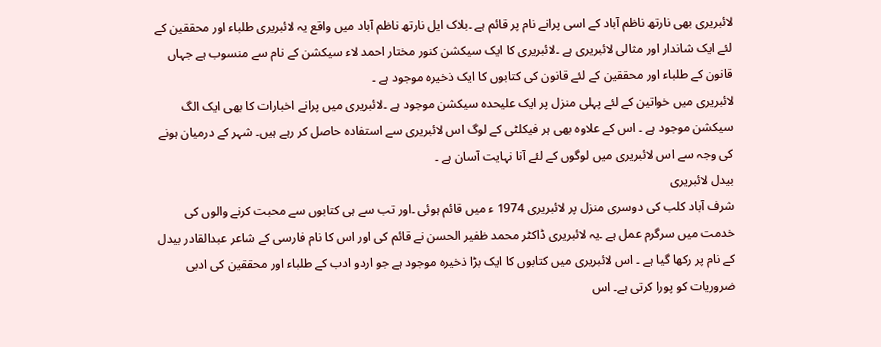لائبریری بھی نارتھ ناظم آباد کے اسی پرانے نام پر قائم ہے ۔بلاک ایل نارتھ ناظم آباد میں واقع یہ لائبریری طلباء اور محققین کے لئے ایک شاندار اور مثالی لائبریری ہے ۔لائبریری کا ایک سیکشن کنور مختار احمد لاء سیکشن کے نام سے منسوب ہے جہاں قانون کے طلباء اور محققین کے لئے قانون کی کتابوں کا ایک ذخیرہ موجود ہے ۔
لائبریری میں خواتین کے لئے پہلی منزل پر ایک علیحدہ سیکشن موجود ہے ۔لائبریری میں پرانے اخبارات کا بھی ایک الگ سیکشن موجود ہے ۔ اس کے علاوہ بھی ہر فیکلٹی کے لوگ اس لائبریری سے استفادہ حاصل کر رہے ہیں۔ شہر کے درمیان ہونے کی وجہ سے اس لائبریری میں لوگوں کے لئے آنا نہایت آسان ہے ۔
بیدل لائبریری
شرف آباد کلب کی دوسری منزل پر لائبریری 1974 ء میں قائم ہوئی ۔اور تب سے ہی کتابوں سے محبت کرنے والوں کی خدمت میں سرگرم عمل ہے ۔یہ لائبریری ڈاکٹر محمد ظفیر الحسن نے قائم کی اور اس کا نام فارسی کے شاعر عبدالقادر بیدل کے نام پر رکھا گیا ہے ۔ اس لائبریری میں کتابوں کا ایک بڑا ذخیرہ موجود ہے جو اردو ادب کے طلباء اور محققین کی ادبی ضروریات کو پورا کرتی ہے۔ اس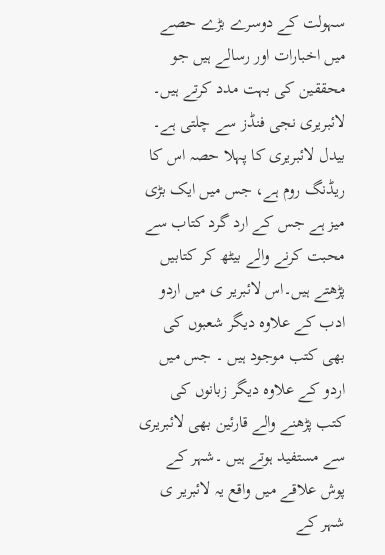سہولت کے دوسرے بڑے حصے میں اخبارات اور رسالے ہیں جو محققین کی بہت مدد کرتے ہیں۔
لائبریری نجی فنڈز سے چلتی ہے۔ بیدل لائبریری کا پہلا حصہ اس کا ریڈنگ روم ہے، جس میں ایک بڑی میز ہے جس کے ارد گرد کتاب سے محبت کرنے والے بیٹھ کر کتابیں پڑھتے ہیں۔اس لائبریر ی میں اردو ادب کے علاوہ دیگر شعبوں کی بھی کتب موجود ہیں ۔ جس میں اردو کے علاوہ دیگر زبانوں کی کتب پڑھنے والے قارئین بھی لائبریری سے مستفید ہوتے ہیں ۔شہر کے پوش علاقے میں واقع یہ لائبریر ی شہر کے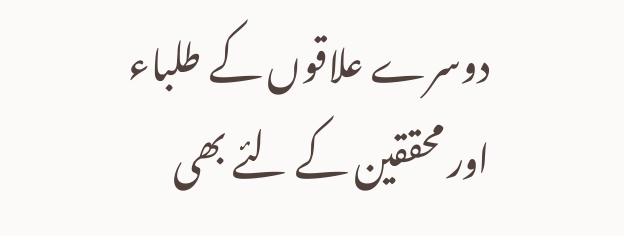دوسرے علاقوں کے طلباء اور محققین کے لئے بھی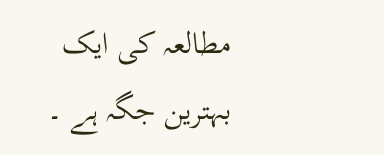مطالعہ کی ایک بہترین جگہ ہے ۔